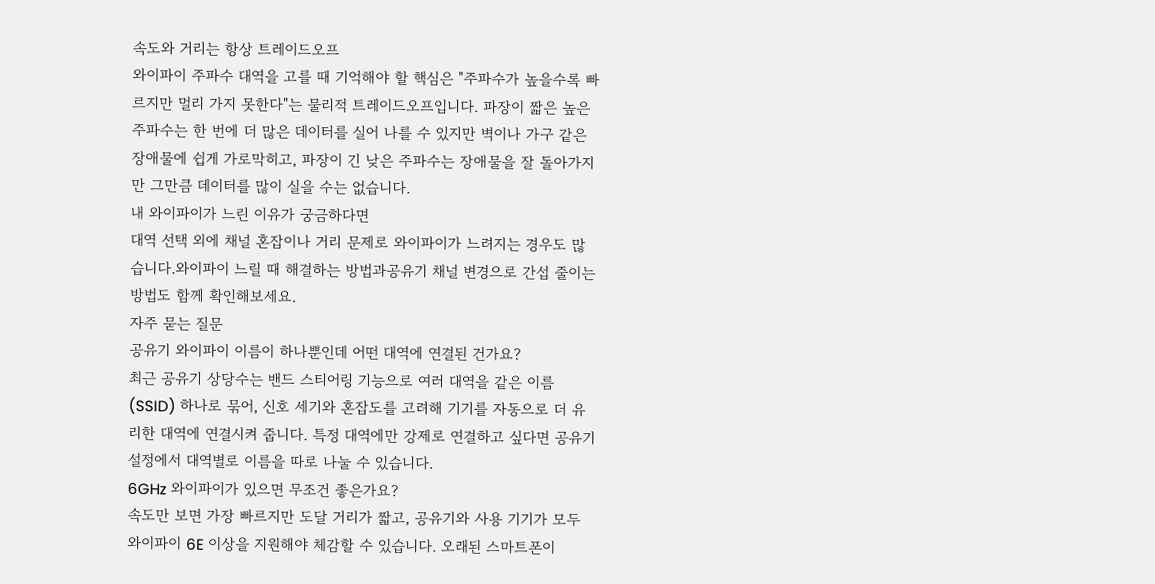속도와 거리는 항상 트레이드오프
와이파이 주파수 대역을 고를 때 기억해야 할 핵심은 "주파수가 높을수록 빠르지만 멀리 가지 못한다"는 물리적 트레이드오프입니다. 파장이 짧은 높은 주파수는 한 번에 더 많은 데이터를 실어 나를 수 있지만 벽이나 가구 같은 장애물에 쉽게 가로막히고, 파장이 긴 낮은 주파수는 장애물을 잘 돌아가지만 그만큼 데이터를 많이 실을 수는 없습니다.
내 와이파이가 느린 이유가 궁금하다면
대역 선택 외에 채널 혼잡이나 거리 문제로 와이파이가 느려지는 경우도 많습니다.와이파이 느릴 때 해결하는 방법과공유기 채널 변경으로 간섭 줄이는 방법도 함께 확인해보세요.
자주 묻는 질문
공유기 와이파이 이름이 하나뿐인데 어떤 대역에 연결된 건가요?
최근 공유기 상당수는 밴드 스티어링 기능으로 여러 대역을 같은 이름(SSID) 하나로 묶어, 신호 세기와 혼잡도를 고려해 기기를 자동으로 더 유리한 대역에 연결시켜 줍니다. 특정 대역에만 강제로 연결하고 싶다면 공유기 설정에서 대역별로 이름을 따로 나눌 수 있습니다.
6GHz 와이파이가 있으면 무조건 좋은가요?
속도만 보면 가장 빠르지만 도달 거리가 짧고, 공유기와 사용 기기가 모두 와이파이 6E 이상을 지원해야 체감할 수 있습니다. 오래된 스마트폰이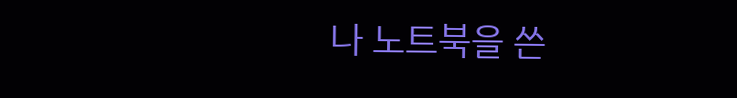나 노트북을 쓴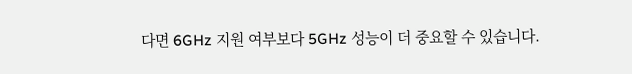다면 6GHz 지원 여부보다 5GHz 성능이 더 중요할 수 있습니다.